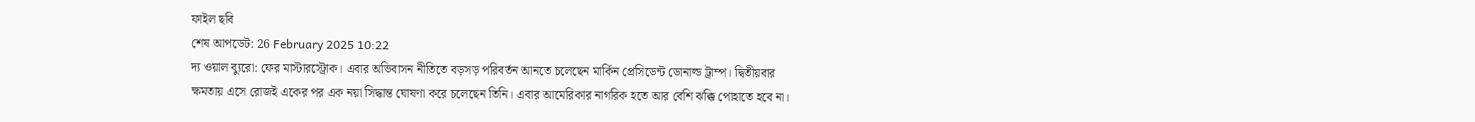ফাইল ছবি
শেষ আপডেট: 26 February 2025 10:22
দ্য ওয়াল ব্যুরো: ফের মাস্টারস্ট্রোক। এবার অভিবাসন নীতিতে বড়সড় পরিবর্তন আনতে চলেছেন মার্কিন প্রেসিডেন্ট ডোনাল্ড ট্রাম্প। দ্বিতীয়বার ক্ষমতায় এসে রোজই একের পর এক নয়া সিদ্ধান্ত ঘোষণা করে চলেছেন তিনি। এবার আমেরিকার নাগরিক হতে আর বেশি ঝক্কি পোহাতে হবে না।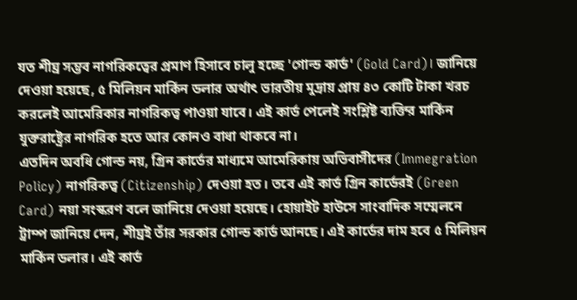যত শীঘ্র সম্ভব নাগরিকত্বের প্রমাণ হিসাবে চালু হচ্ছে 'গোল্ড কার্ড' (Gold Card)। জানিয়ে দেওয়া হয়েছে, ৫ মিলিয়ন মার্কিন ডলার অর্থাৎ ভারতীয় মুদ্রায় প্রায় ৪৩ কোটি টাকা খরচ করলেই আমেরিকার নাগরিকত্ব পাওয়া যাবে। এই কার্ড পেলেই সংশ্লিষ্ট ব্যক্তির মার্কিন যুক্তরাষ্ট্রের নাগরিক হতে আর কোনও বাধা থাকবে না।
এতদিন অবধি গোল্ড নয়, গ্রিন কার্ডের মাধ্যমে আমেরিকায় অভিবাসীদের (Immegration Policy) নাগরিকত্ব (Citizenship) দেওয়া হত। তবে এই কার্ড গ্রিন কার্ডেরই (Green Card) নয়া সংস্করণ বলে জানিয়ে দেওয়া হয়েছে। হোয়াইট হাউসে সাংবাদিক সম্মেলনে ট্রাম্প জানিয়ে দেন, শীঘ্রই তাঁর সরকার গোল্ড কার্ড আনছে। এই কার্ডের দাম হবে ৫ মিলিয়ন মার্কিন ডলার। এই কার্ড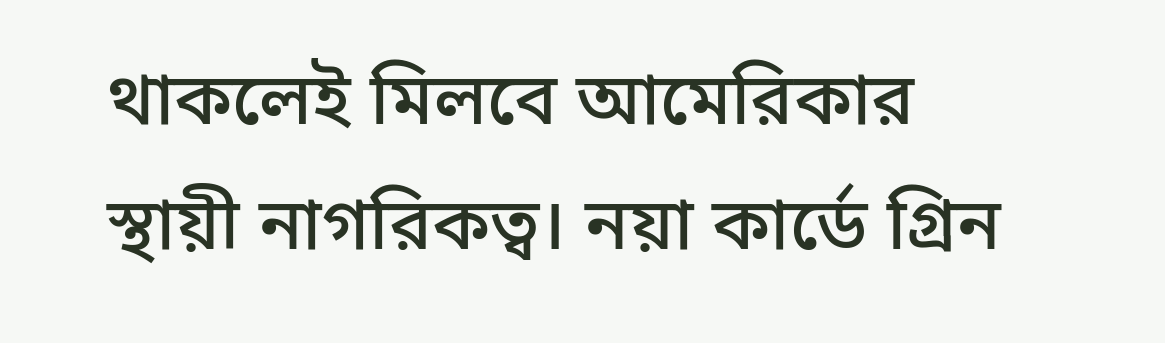থাকলেই মিলবে আমেরিকার স্থায়ী নাগরিকত্ব। নয়া কার্ডে গ্রিন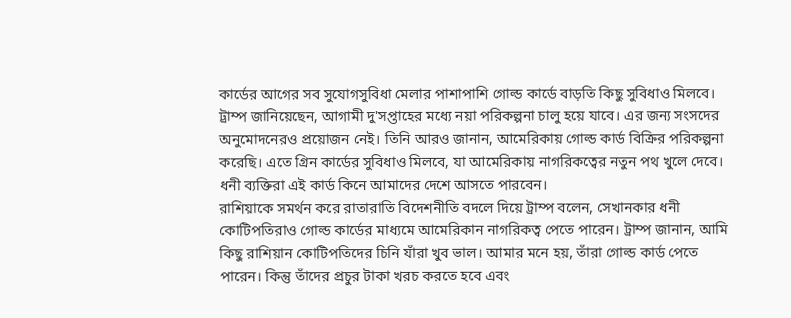কার্ডের আগের সব সুযোগসুবিধা মেলার পাশাপাশি গোল্ড কার্ডে বাড়তি কিছু সুবিধাও মিলবে।
ট্রাম্প জানিয়েছেন, আগামী দু'সপ্তাহের মধ্যে নয়া পরিকল্পনা চালু হয়ে যাবে। এর জন্য সংসদের অনুমোদনেরও প্রয়োজন নেই। তিনি আরও জানান, আমেরিকায় গোল্ড কার্ড বিক্রির পরিকল্পনা করেছি। এতে গ্রিন কার্ডের সুবিধাও মিলবে, যা আমেরিকায় নাগরিকত্বের নতুন পথ খুলে দেবে। ধনী ব্যক্তিরা এই কার্ড কিনে আমাদের দেশে আসতে পারবেন।
রাশিয়াকে সমর্থন করে রাতারাতি বিদেশনীতি বদলে দিয়ে ট্রাম্প বলেন, সেখানকার ধনী কোটিপতিরাও গোল্ড কার্ডের মাধ্যমে আমেরিকান নাগরিকত্ব পেতে পারেন। ট্রাম্প জানান, আমি কিছু রাশিয়ান কোটিপতিদের চিনি যাঁরা খুব ভাল। আমার মনে হয়, তাঁরা গোল্ড কার্ড পেতে পারেন। কিন্তু তাঁদের প্রচুর টাকা খরচ করতে হবে এবং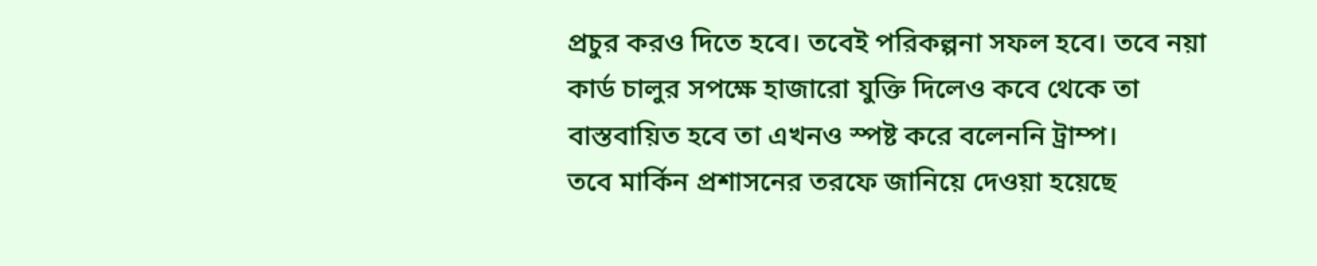প্রচুর করও দিতে হবে। তবেই পরিকল্পনা সফল হবে। তবে নয়া কার্ড চালুর সপক্ষে হাজারো যুক্তি দিলেও কবে থেকে তা বাস্তবায়িত হবে তা এখনও স্পষ্ট করে বলেননি ট্রাম্প।
তবে মার্কিন প্রশাসনের তরফে জানিয়ে দেওয়া হয়েছে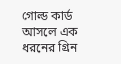গোল্ড কার্ড আসলে এক ধরনের গ্রিন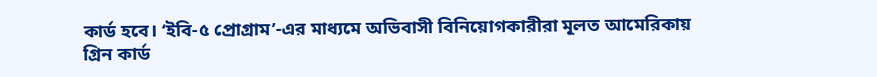কার্ড হবে। ‘ইবি-৫ প্রোগ্রাম’-এর মাধ্যমে অভিবাসী বিনিয়োগকারীরা মূলত আমেরিকায় গ্রিন কার্ড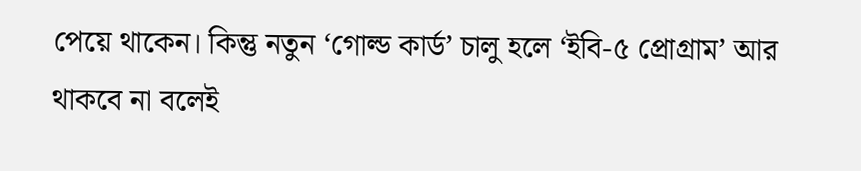পেয়ে থাকেন। কিন্তু নতুন ‘গোল্ড কার্ড’ চালু হলে ‘ইবি-৫ প্রোগ্রাম’ আর থাকবে না বলেই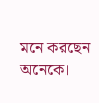মনে করছেন অনেকে।